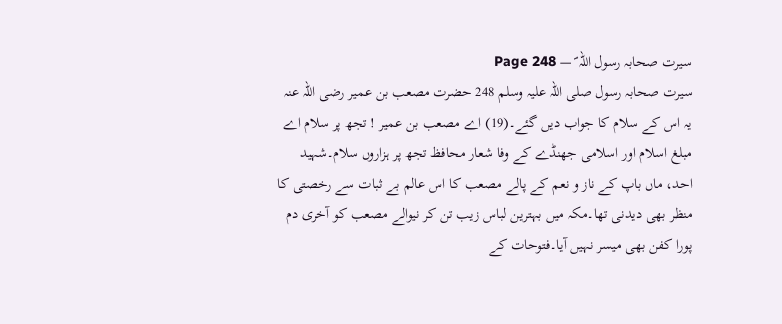سیرت صحابہ رسول اللہ ؐ — Page 248
سیرت صحابہ رسول صلی اللہ علیہ وسلم 248 حضرت مصعب بن عمیر رضی اللہ عنہ یہ اس کے سلام کا جواب دیں گئے۔(19) اے مصعب بن عمیر ! تجھ پر سلام اے مبلغ اسلام اور اسلامی جھنڈے کے وفا شعار محافظ تجھ پر ہزاروں سلام۔شہید احد، ماں باپ کے ناز و نعم کے پالے مصعب کا اس عالم بے ثبات سے رخصتی کا منظر بھی دیدنی تھا۔مکہ میں بہترین لباس زیب تن کر نیوالے مصعب کو آخری دم پورا کفن بھی میسر نہیں آیا۔فتوحات کے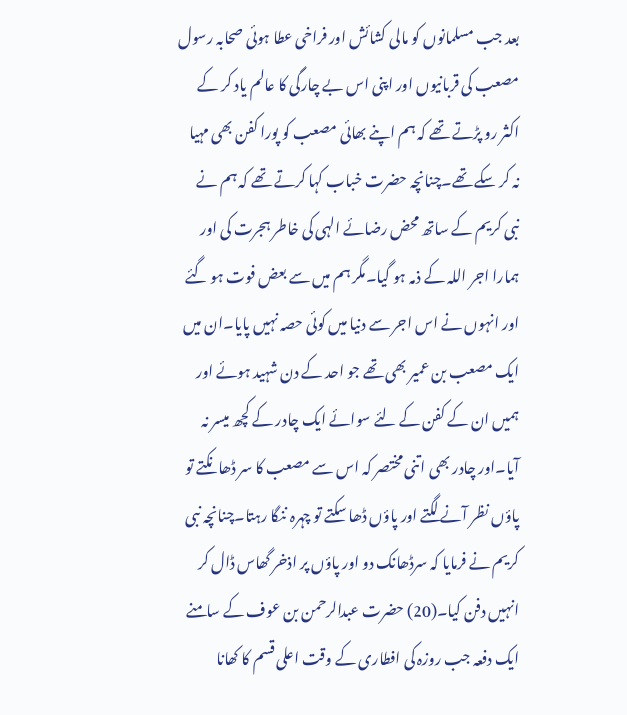بعد جب مسلمانوں کو مالی کشائش اور فراخی عطا ہوئی صحابہ رسول مصعب کی قربانیوں اور اپنی اس بے چارگی کا عالم یاد کر کے اکثر رو پڑتے تھے کہ ہم اپنے بھائی مصعب کو پورا کفن بھی مہیا نہ کر سکے تھے۔چنانچہ حضرت خباب کہا کرتے تھے کہ ہم نے نبی کریم کے ساتھ محض رضائے الہی کی خاطر ہجرت کی اور ہمارا اجر اللہ کے ذمہ ہو گیا۔مگر ہم میں سے بعض فوت ہو گئے اور انہوں نے اس اجر سے دنیا میں کوئی حصہ نہیں پایا۔ان میں ایک مصعب بن عمیر بھی تھے جو احد کے دن شہید ہوئے اور ہمیں ان کے کفن کے لئے سوائے ایک چادر کے کچھ میسر نہ آیا۔اور چادر بھی اتنی مختصر کہ اس سے مصعب کا سر ڈھانکتے تو پاؤں نظر آنے لگتے اور پاؤں ڈھا سکتے تو چہرہ ننگا رہتا۔چنانچہ نبی کریم نے فرمایا کہ سرڈھانک دو اور پاؤں پر اذخر گھاس ڈال کر انہیں دفن کیا۔(20) حضرت عبدالرحمن بن عوف کے سامنے ایک دفعہ جب روزہ کی افطاری کے وقت اعلی قسم کا کھانا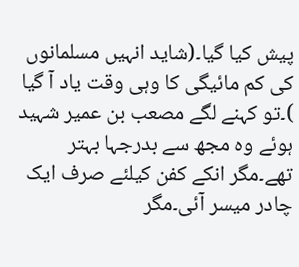پیش کیا گیا۔(شاید انہیں مسلمانوں کی کم مائیگی کا وہی وقت یاد آ گیا )۔تو کہنے لگے مصعب بن عمیر شہید ہوئے وہ مجھ سے بدرجہا بہتر تھے۔مگر انکے کفن کیلئے صرف ایک چادر میسر آئی۔مگر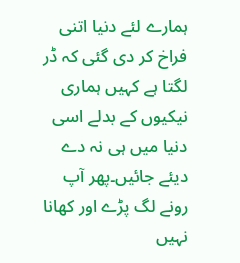ہمارے لئے دنیا اتنی فراخ کر دی گئی کہ ڈر لگتا ہے کہیں ہماری نیکیوں کے بدلے اسی دنیا میں ہی نہ دے دیئے جائیں۔پھر آپ رونے لگ پڑے اور کھانا نہیں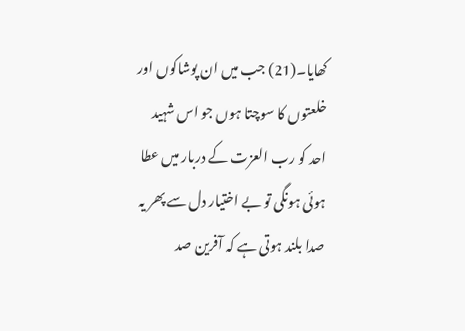کھایا۔(21) جب میں ان پوشاکوں اور خلعتوں کا سوچتا ہوں جو اس شہید احد کو رب العزت کے دربار میں عطا ہوئی ہونگی تو بے اختیار دل سے پھر یہ صدا بلند ہوتی ہے کہ آفرین صد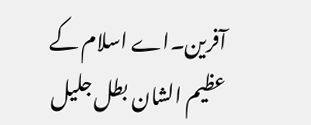آفرین۔اے اسلام کے عظیم الشان بطل جلیل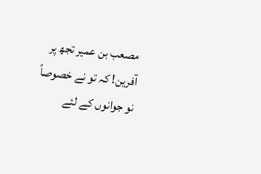مصعب بن عمیر تجھ پر آفرین! کہ تو نے خصوصاً نو جوانوں کے لئے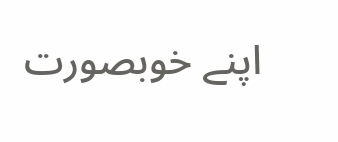اپنے خوبصورت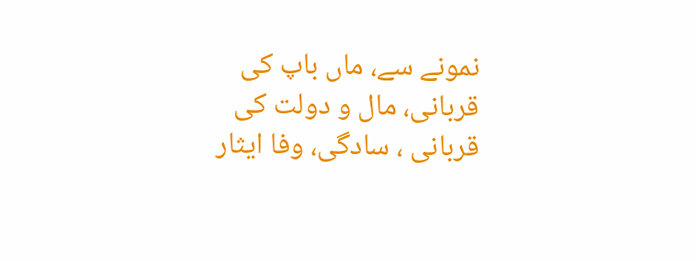نمونے سے، ماں باپ کی قربانی، مال و دولت کی قربانی ، سادگی، وفا ایثار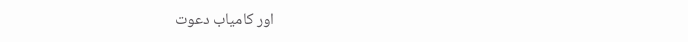اور کامیاب دعوت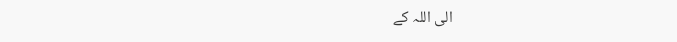الی اللہ کے